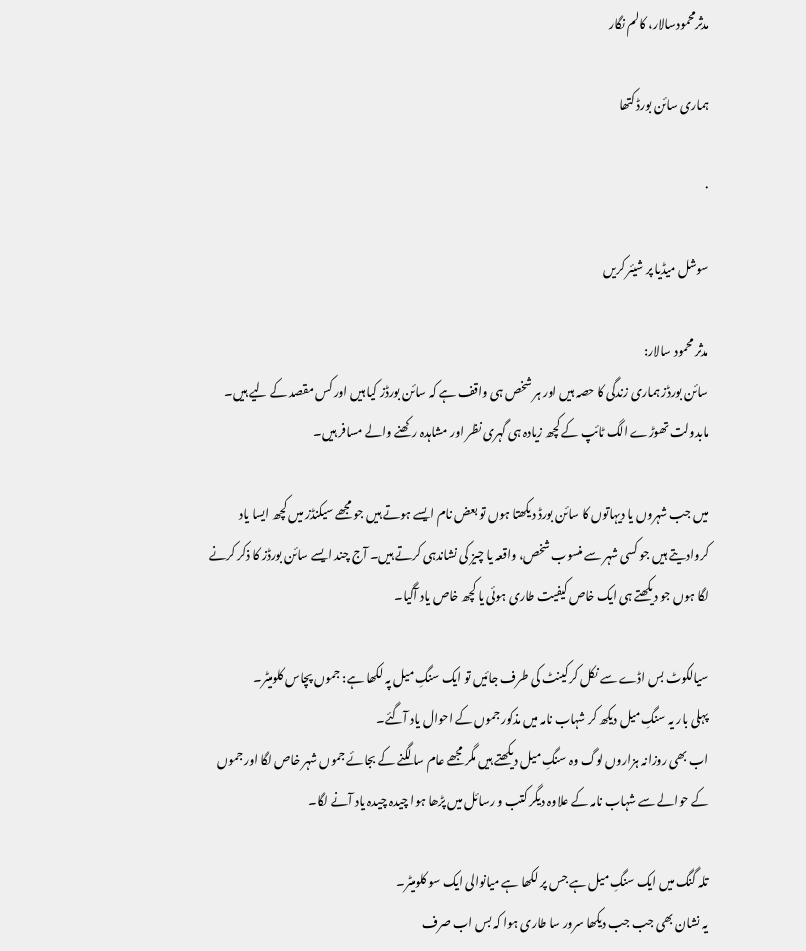مدثرمحمودسالار، کالم نگار

ہماری سائن بورڈ کتھا

·

سوشل میڈیا پر شیئر کریں

مدثر محمود سالار:
سائن بورڈز ہماری زندگی کا حصہ ہیں اور ہر شخص ہی واقف ہے کہ سائن بورڈز کیا ہیں اور کس مقصد کے لیے ہیں۔ مابدولت تھوڑے الگ ٹائپ کے کچھ زیادہ ہی گہری نظر اور مشاہدہ رکھنے والے مسافر ہیں۔

میں جب شہروں یا دیہاتوں کا سائن بورڈ دیکھتا ہوں تو بعض نام ایسے ہوتے ہیں جو مجھے سیکنڈز میں کچھ ایسا یاد کروادیتے ہیں جو کسی شہر سے منسوب شخص، واقعہ یا چیز کی نشاندہی کرتے ہیں۔ آج چند ایسے سائن بورڈز کا ذکر کرنے لگا ہوں جو دیکھتے ہی ایک خاص کیفیت طاری ہوئی یا کچھ خاص یاد آگیا۔

سیالکوٹ بس اڈے سے نکل کر کینٹ کی طرف جائیں تو ایک سنگِ میل پہ لکھا ہے: جموں پچاس کلومیٹر۔
پہلی بار یہ سنگِ میل دیکھ کر شہاب نامہ میں مذکور جموں کے احوال یاد آگئے۔
اب بھی روزانہ ہزاروں لوگ وہ سنگِ میل دیکھتے ہیں مگر مجھے عام سا لگنے کے بجائے جموں شہر خاص لگا اور جموں کے حوالے سے شہاب نامہ کے علاوہ دیگر کتب و رسائل میں پڑھا ہوا چیدہ چیدہ یاد آنے لگا۔

تلہ گنگ میں ایک سنگِ میل ہے جس پر لکھا ہے میانوالی ایک سو کلومیٹر۔
یہ نشان بھی جب جب دیکھا سرور سا طاری ہوا کہ بس اب صرف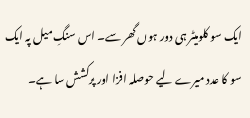ایک سو کلومیٹر ہی دور ہوں گھر سے۔ اس سنگِ میل پہ ایک سو کا عدد میرے لیے حوصلہ افزا اور پرکشش سا ہے۔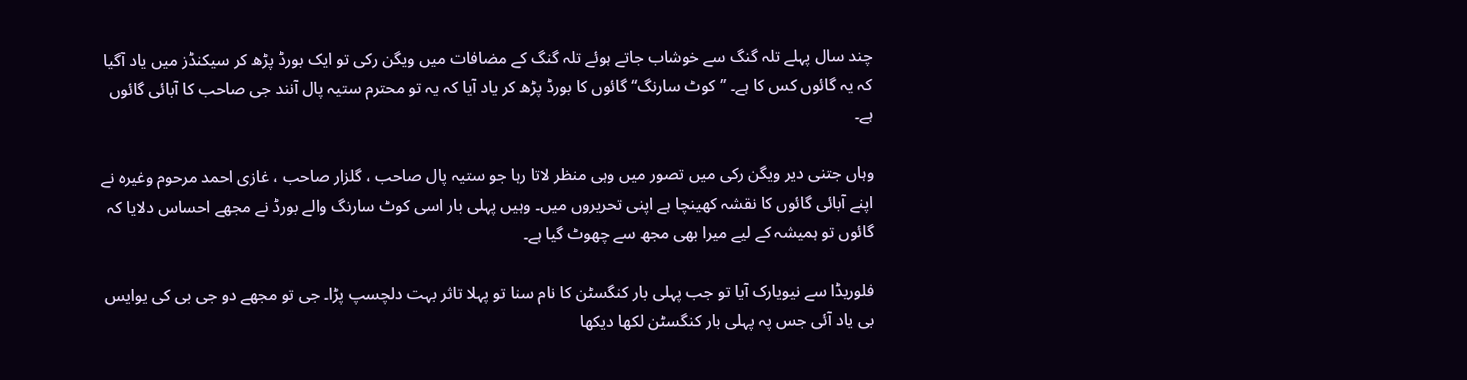چند سال پہلے تلہ گنگ سے خوشاب جاتے ہوئے تلہ گنگ کے مضافات میں ویگن رکی تو ایک بورڈ پڑھ کر سیکنڈز میں یاد آگیا کہ یہ گائوں کس کا ہے۔ ’’کوٹ سارنگ‘‘ گائوں کا بورڈ پڑھ کر یاد آیا کہ یہ تو محترم ستیہ پال آنند جی صاحب کا آبائی گائوں ہے۔

وہاں جتنی دیر ویگن رکی میں تصور میں وہی منظر لاتا رہا جو ستیہ پال صاحب ، گلزار صاحب ، غازی احمد مرحوم وغیرہ نے اپنے آبائی گائوں کا نقشہ کھینچا ہے اپنی تحریروں میں۔ وہیں پہلی بار اسی کوٹ سارنگ والے بورڈ نے مجھے احساس دلایا کہ گائوں تو ہمیشہ کے لیے میرا بھی مجھ سے چھوٹ گیا ہے۔

فلوریڈا سے نیویارک آیا تو جب پہلی بار کنگسٹن کا نام سنا تو پہلا تاثر بہت دلچسپ پڑا۔ جی تو مجھے دو جی بی کی یوایس بی یاد آئی جس پہ پہلی بار کنگسٹن لکھا دیکھا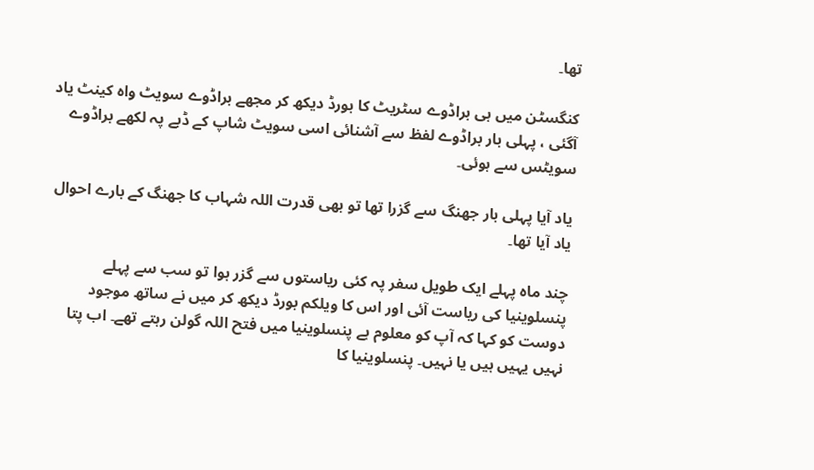تھا۔

کنگسٹن میں ہی براڈوے سٹریٹ کا بورڈ دیکھ کر مجھے براڈوے سویٹ واہ کینٹ یاد آگئی ، پہلی بار براڈوے لفظ سے آشنائی اسی سویٹ شاپ کے ڈبے پہ لکھے براڈوے سویٹس سے ہوئی۔

یاد آیا پہلی بار جھنگ سے گزرا تھا تو بھی قدرت اللہ شہاب کا جھنگ کے بارے احوال یاد آیا تھا۔

چند ماہ پہلے ایک طویل سفر پہ کئی ریاستوں سے گزر ہوا تو سب سے پہلے پنسلوینیا کی ریاست آئی اور اس کا ویلکم بورڈ دیکھ کر میں نے ساتھ موجود دوست کو کہا کہ آپ کو معلوم ہے پنسلوینیا میں فتح اللہ گولن رہتے تھے۔ اب پتا نہیں یہیں ہیں یا نہیں۔ پنسلوینیا کا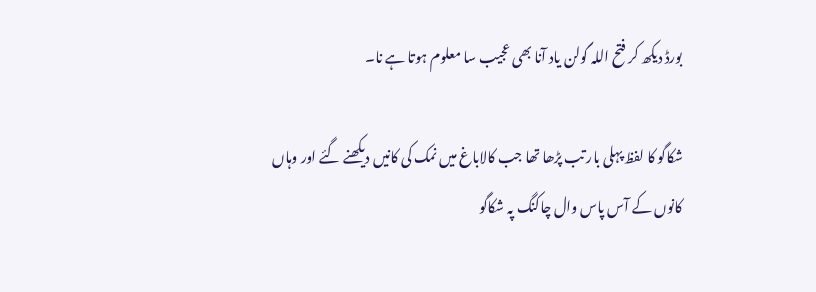بورڈ دیکھ کر فتح اللہ گولن یاد آنا بھی عجیب سا معلوم ہوتا ہے نا۔

شکاگو کا لفظ پہلی بار تب پڑھا تھا جب کالاباغ میں نمک کی کانیں دیکھنے گئے اور وہاں کانوں کے آس پاس وال چاکنگ پہ شکاگو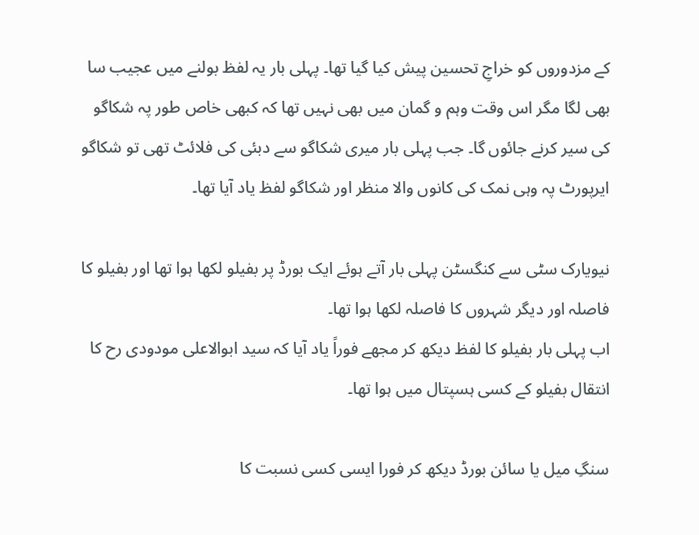کے مزدوروں کو خراجِ تحسین پیش کیا گیا تھا۔ پہلی بار یہ لفظ بولنے میں عجیب سا بھی لگا مگر اس وقت وہم و گمان میں بھی نہیں تھا کہ کبھی خاص طور پہ شکاگو کی سیر کرنے جائوں گا۔ جب پہلی بار میری شکاگو سے دبئی کی فلائٹ تھی تو شکاگو ایرپورٹ پہ وہی نمک کی کانوں والا منظر اور شکاگو لفظ یاد آیا تھا۔

نیویارک سٹی سے کنگسٹن پہلی بار آتے ہوئے ایک بورڈ پر بفیلو لکھا ہوا تھا اور بفیلو کا فاصلہ اور دیگر شہروں کا فاصلہ لکھا ہوا تھا۔
اب پہلی بار بفیلو کا لفظ دیکھ کر مجھے فوراً یاد آیا کہ سید ابوالاعلی مودودی رح کا انتقال بفیلو کے کسی ہسپتال میں ہوا تھا۔

سنگِ میل یا سائن بورڈ دیکھ کر فورا ایسی کسی نسبت کا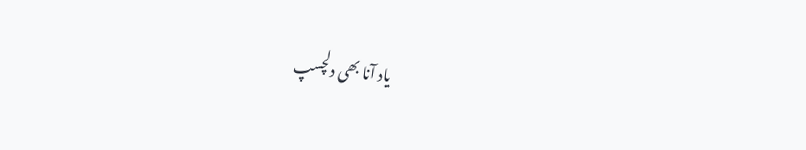یاد آنا بھی دلچسپ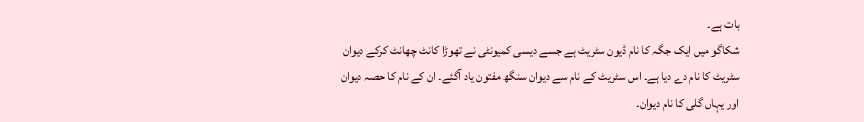بات ہے۔
شکاگو میں ایک جگہ کا نام ڈیون سٹریٹ ہے جسے دیسی کمیونٹی نے تھوڑا کانٹ چھانٹ کرکے دیوان سٹریٹ کا نام دے دیا ہے۔ اس سٹریٹ کے نام سے دیوان سنگھ مفتون یاد آگئے۔ ان کے نام کا حصہ دیوان اور یہاں گلی کا نام دیوان۔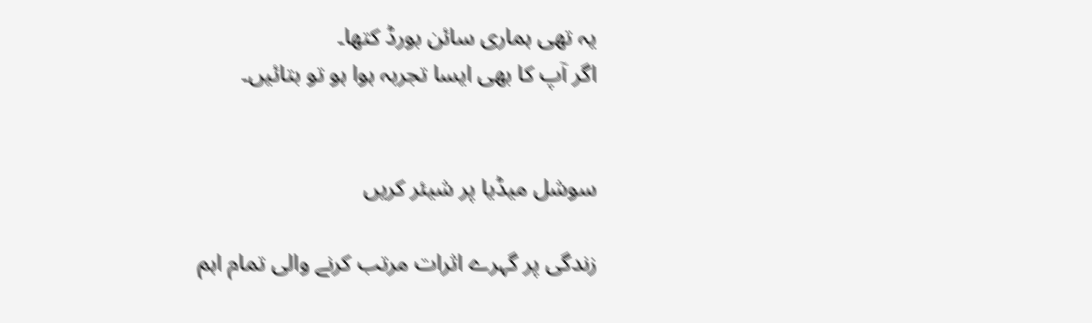یہ تھی ہماری سائن بورڈ کتھا۔
اگر آپ کا بھی ایسا تجربہ ہوا ہو تو بتائیں۔


سوشل میڈیا پر شیئر کریں

زندگی پر گہرے اثرات مرتب کرنے والی تمام اہم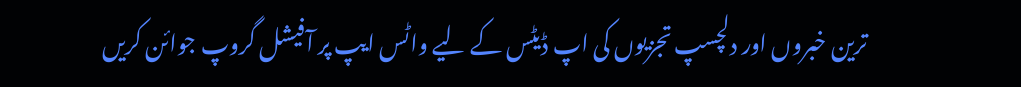ترین خبروں اور دلچسپ تجزیوں کی اپ ڈیٹس کے لیے واٹس ایپ پر آفیشل گروپ جوائن کریں